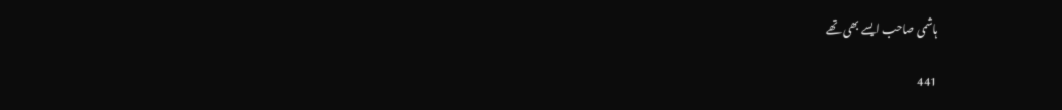ہاشمی صاحب ایسے بھی تھے

441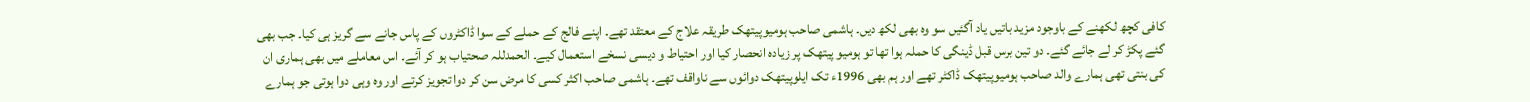کافی کچھ لکھنے کے باوجود مزید باتیں یاد آگئیں سو وہ بھی لکھ دیں۔ ہاشمی صاحب ہومیوپیتھک طریقہ علاج کے معتقد تھے۔ اپنے فالج کے حملے کے سوا ڈاکٹروں کے پاس جانے سے گریز ہی کیا۔ جب بھی گئے پکڑ کر لے جائے گئے۔ دو تین برس قبل ڈینگی کا حملہ ہوا تھا تو ہومیو پیتھک پر زیادہ انحصار کیا اور احتیاط و دیسی نسخے استعمال کیے۔ الحمدللہ صحتیاب ہو کر آئے۔ اس معاملے میں بھی ہماری ان کی بنتی تھی ہمارے والد صاحب ہومیوپیتھک ڈاکٹر تھے اور ہم بھی 1996ء تک ایلوپیتھک دوائوں سے ناواقف تھے۔ ہاشمی صاحب اکثر کسی کا مرض سن کر دوا تجویز کرتے اور وہ وہی دوا ہوتی جو ہمارے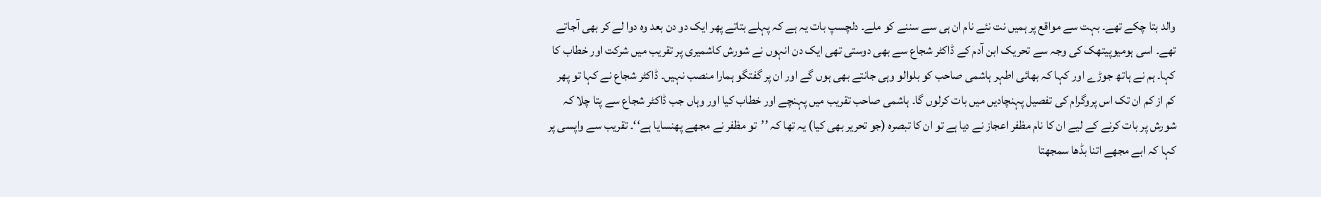والد بتا چکے تھے۔ بہت سے مواقع پر ہمیں نت نئے نام ان ہی سے سننے کو ملے۔ دلچسپ بات یہ ہے کہ پہلے بتاتے پھر ایک دو دن بعد وہ دوا لے کر بھی آجاتے تھے۔ اسی ہومیوپیتھک کی وجہ سے تحریک ابن آدم کے ڈاکٹر شجاع سے بھی دوستی تھی ایک دن انہوں نے شورش کاشمیری پر تقریب میں شرکت اور خطاب کا کہا۔ ہم نے ہاتھ جوڑے اور کہا کہ بھائی اطہر ہاشمی صاحب کو بلوالو وہی جانتے بھی ہوں گے اور ان پر گفتگو ہمارا منصب نہیں۔ ڈاکٹر شجاع نے کہا تو پھر کم از کم ان تک اس پروگرام کی تفصیل پہنچادیں میں بات کرلوں گا۔ ہاشمی صاحب تقریب میں پہنچے اور خطاب کیا اور وہاں جب ڈاکٹر شجاع سے پتا چلا کہ شورش پر بات کرنے کے لیے ان کا نام مظفر اعجاز نے دیا ہے تو ان کا تبصرہ (جو تحریر بھی کیا) یہ تھا کہ ’’تو مظفر نے مجھے پھنسایا ہے‘‘۔ تقریب سے واپسی پر کہا کہ ابے مجھے اتنا بڈھا سمجھتا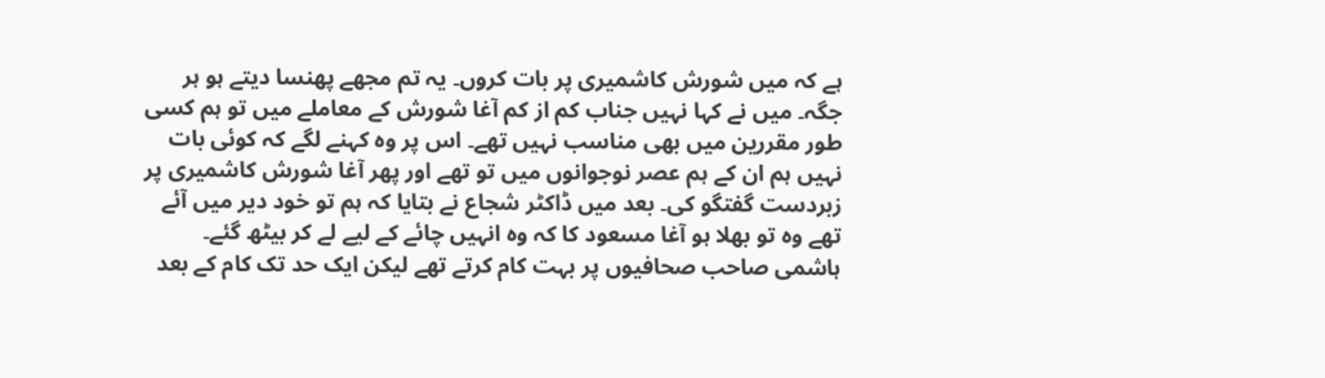ہے کہ میں شورش کاشمیری پر بات کروں۔ یہ تم مجھے پھنسا دیتے ہو ہر جگہ۔ میں نے کہا نہیں جناب کم از کم آغا شورش کے معاملے میں تو ہم کسی طور مقررین میں بھی مناسب نہیں تھے۔ اس پر وہ کہنے لگے کہ کوئی بات نہیں ہم ان کے ہم عصر نوجوانوں میں تو تھے اور پھر آغا شورش کاشمیری پر زبردست گفتگو کی۔ بعد میں ڈاکٹر شجاع نے بتایا کہ ہم تو خود دیر میں آئے تھے وہ تو بھلا ہو آغا مسعود کا کہ وہ انہیں چائے کے لیے لے کر بیٹھ گئے۔
ہاشمی صاحب صحافیوں پر بہت کام کرتے تھے لیکن ایک حد تک کام کے بعد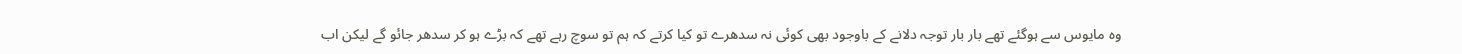وہ مایوس سے ہوگئے تھے بار بار توجہ دلانے کے باوجود بھی کوئی نہ سدھرے تو کیا کرتے کہ ہم تو سوچ رہے تھے کہ بڑے ہو کر سدھر جائو گے لیکن اب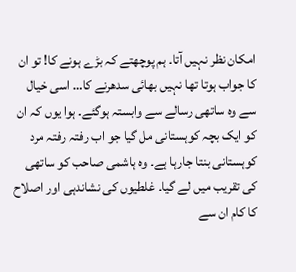امکان نظر نہیں آتا۔ ہم پوچھتے کہ بڑے ہونے کا! تو ان کا جواب ہوتا تھا نہیں بھائی سدھرنے کا… اسی خیال سے وہ ساتھی رسالے سے وابستہ ہوگئے۔ ہوا یوں کہ ان کو ایک بچہ کوہستانی مل گیا جو اب رفتہ رفتہ مرد کوہستانی بنتا جارہا ہے۔ وہ ہاشمی صاحب کو ساتھی کی تقریب میں لے گیا۔ غلطیوں کی نشاندہی اور اصلاح کا کام ان سے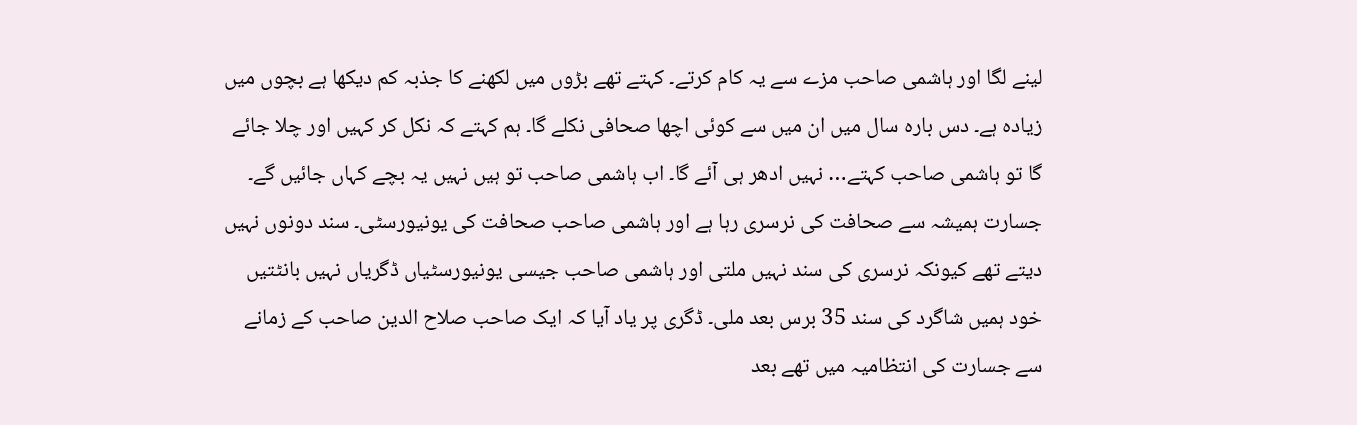لینے لگا اور ہاشمی صاحب مزے سے یہ کام کرتے۔ کہتے تھے بڑوں میں لکھنے کا جذبہ کم دیکھا ہے بچوں میں زیادہ ہے۔ دس بارہ سال میں ان میں سے کوئی اچھا صحافی نکلے گا۔ ہم کہتے کہ نکل کر کہیں اور چلا جائے گا تو ہاشمی صاحب کہتے… نہیں ادھر ہی آئے گا۔ اب ہاشمی صاحب تو ہیں نہیں یہ بچے کہاں جائیں گے۔ جسارت ہمیشہ سے صحافت کی نرسری رہا ہے اور ہاشمی صاحب صحافت کی یونیورسٹی۔ سند دونوں نہیں دیتے تھے کیونکہ نرسری کی سند نہیں ملتی اور ہاشمی صاحب جیسی یونیورسٹیاں ڈگریاں نہیں بانٹتیں خود ہمیں شاگرد کی سند 35 برس بعد ملی۔ ڈگری پر یاد آیا کہ ایک صاحب صلاح الدین صاحب کے زمانے سے جسارت کی انتظامیہ میں تھے بعد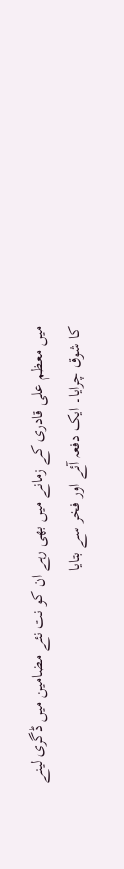میں معظم علی قادری کے زمانے میں بھی رہے ان کو نت نئے مضامین میں ڈگری لینے کا شوق چرایا۔ ایک دفعہ آئے اور فخر سے بتایا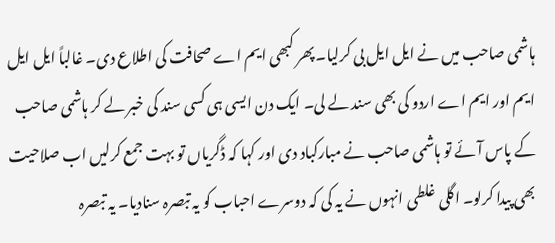ہاشمی صاحب میں نے ایل ایل بی کرلیا۔ پھر کبھی ایم اے صحافت کی اطلاع دی۔ غالباً ایل ایل ایم اور ایم اے اردو کی بھی سند لے لی۔ ایک دن ایسی ہی کسی سند کی خبر لے کر ہاشمی صاحب کے پاس آئے تو ہاشمی صاحب نے مبارکباد دی اور کہا کہ ڈگریاں تو بہت جمع کرلیں اب صلاحیت بھی پیدا کرلو۔ اگلی غلطی انہوں نے یہ کی کہ دوسرے احباب کو یہ تبصرہ سنادیا۔ یہ تبصرہ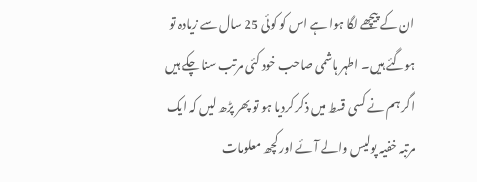ان کے پیچھے لگا ہوا ہے اس کو کوئی 25 سال سے زیادہ تو ہوگئے ہیں۔ اطہر ہاشمی صاحب خود کئی مرتب سنا چکے ہیں اگر ہم نے کسی قسط میں ذکر کردیا ہو تو پھر پڑھ لیں کہ ایک مرتبہ خفیہ پولیس والے آئے اور کچھ معلومات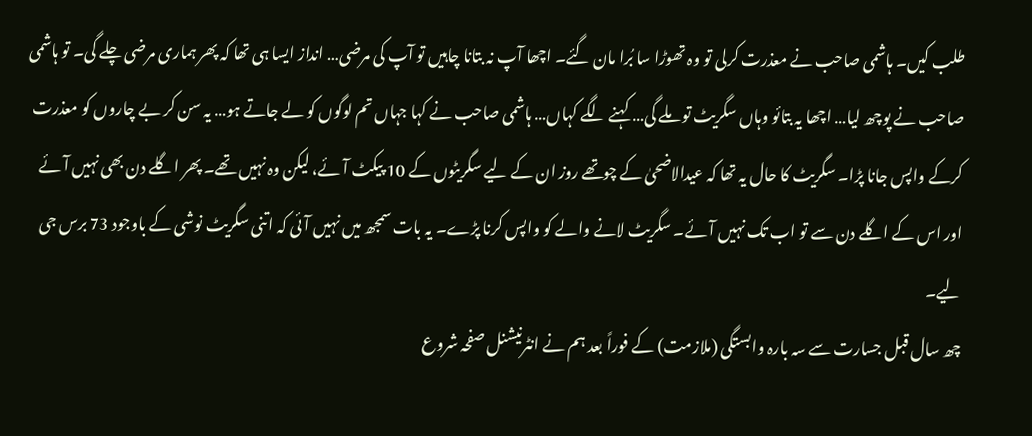طلب کیں۔ ہاشمی صاحب نے معذرت کرلی تو وہ تھوڑا سا بُرا مان گئے۔ اچھا آپ نہ بتانا چاہیں تو آپ کی مرضی… انداز ایسا ہی تھا کہ پھر ہماری مرضی چلے گی۔ تو ہاشمی صاحب نے پوچھ لیا… اچھا یہ بتائو وہاں سگریٹ تو ملے گی… کہنے لگے کہاں… ہاشمی صاحب نے کہا جہاں تم لوگوں کو لے جاتے ہو… یہ سن کر بے چاروں کو معذرت کرکے واپس جانا پڑا۔ سگریٹ کا حال یہ تھا کہ عیدالاضحیٰ کے چوتھے روز ان کے لیے سگریٹوں کے 10 پیکٹ آئے، لیکن وہ نہیں تھے۔ پھر اگلے دن بھی نہیں آئے اور اس کے اگلے دن سے تو اب تک نہیں آئے۔ سگریٹ لانے والے کو واپس کرنا پڑے۔ یہ بات سمجھ میں نہیں آئی کہ اتنی سگریٹ نوشی کے باوجود 73 برس جی لیے۔
چھ سال قبل جسارت سے سہ بارہ وابستگی (ملازمت) کے فوراً بعد ہم نے انٹرنیشنل صفحہ شروع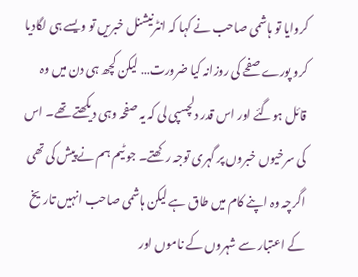کروایا تو ہاشمی صاحب نے کہا کہ انٹرنیشنل خبریں تو ویسے ہی لگادیا کرو پورے صفحے کی روزانہ کیا ضرورت… لیکن کچھ ہی دن میں وہ قائل ہوگئے اور اس قدر دلچسپی لی کہ یہ صفحہ وہی دیکھتے تھے۔ اس کی سرخیوں خبروں پر گہری توجہ رکھتے۔ جو ٹیم ہم نے پیش کی تھی اگرچہ وہ اپنے کام میں طاق ہے لیکن ہاشمی صاحب انہیں تاریخ کے اعتبار سے شہروں کے ناموں اور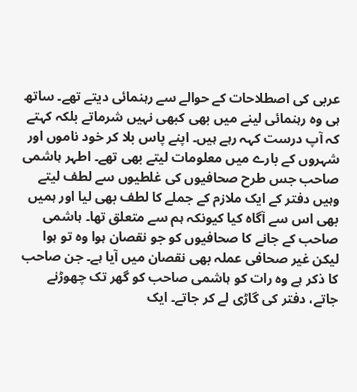عربی کی اصطلاحات کے حوالے سے رہنمائی دیتے تھے۔ ساتھ ہی وہ رہنمائی لینے میں بھی کبھی نہیں شرماتے بلکہ کہتے کہ آپ درست کہہ رہے ہیں۔ اپنے پاس بلا کر خود ناموں اور شہروں کے بارے میں معلومات لیتے بھی تھے۔ اطہر ہاشمی صاحب جس طرح صحافیوں کی غلطیوں سے لطف لیتے وہیں دفتر کے ایک ملازم کے جملے کا لطف بھی لیا اور ہمیں بھی اس سے آگاہ کیا کیونکہ ہم سے متعلق تھا۔ ہاشمی صاحب کے جانے کا صحافیوں کو جو نقصان ہوا وہ تو ہوا لیکن غیر صحافی عملہ بھی نقصان میں آیا ہے۔ جن صاحب کا ذکر ہے وہ رات کو ہاشمی صاحب کو گھر تک چھوڑنے جاتے، دفتر کی گاڑی لے کر جاتے۔ ایک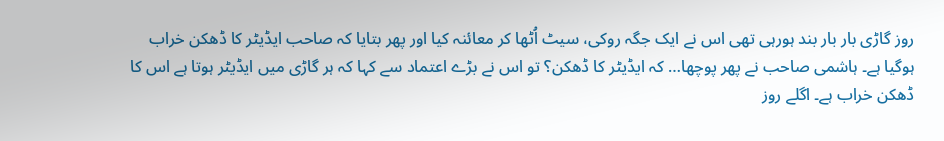روز گاڑی بار بار بند ہورہی تھی اس نے ایک جگہ روکی، سیٹ اُٹھا کر معائنہ کیا اور پھر بتایا کہ صاحب ایڈیٹر کا ڈھکن خراب ہوگیا ہے۔ ہاشمی صاحب نے پھر پوچھا… کہ ایڈیٹر کا ڈھکن؟ تو اس نے بڑے اعتماد سے کہا کہ ہر گاڑی میں ایڈیٹر ہوتا ہے اس کا ڈھکن خراب ہے۔ اگلے روز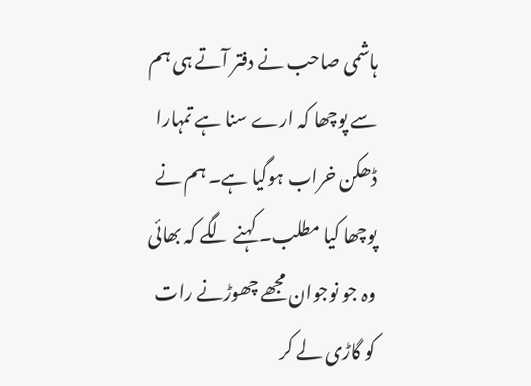ہاشمی صاحب نے دفتر آتے ہی ہم سے پوچھا کہ ارے سنا ہے تمہارا ڈھکن خراب ہوگیا ہے۔ ہم نے پوچھا کیا مطلب۔ کہنے لگے کہ بھائی وہ جو نوجوان مجھے چھوڑنے رات کو گاڑی لے کر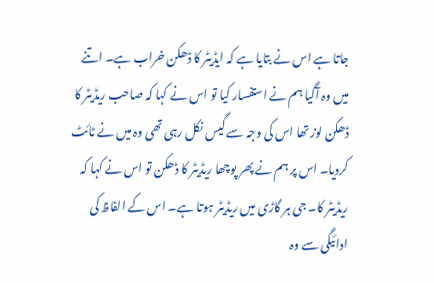جاتا ہے اس نے بتایا ہے کہ ایڈیٹر کا ڈھکن خراب ہے۔ اتنے میں وہ آگیا ہم نے استفسار کیا تو اس نے کہا کہ صاحب ریڈیٹر کا ڈھکن لوز تھا اس کی وجہ سے گیس نکل رہی تھی وہ میں نے ٹائٹ کردیا۔ اس پر ہم نے پھر پوچھا ریڈیٹر کا ڈھکن تو اس نے کہا کہ ریڈیٹر کا۔ جی ہر گاڑی میں ریڈیٹر ہوتا ہے۔ اس کے الفاظ کی ادائیگی سے وہ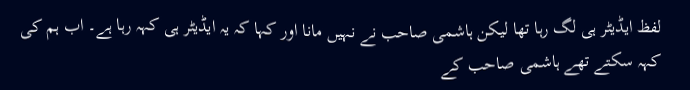لفظ ایڈیٹر ہی لگ رہا تھا لیکن ہاشمی صاحب نے نہیں مانا اور کہا کہ یہ ایڈیٹر ہی کہہ رہا ہے۔ اب ہم کی کہہ سکتے تھے ہاشمی صاحب کے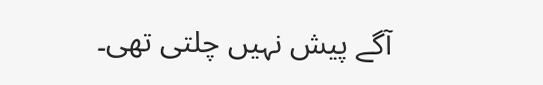آگے پیش نہیں چلتی تھی۔